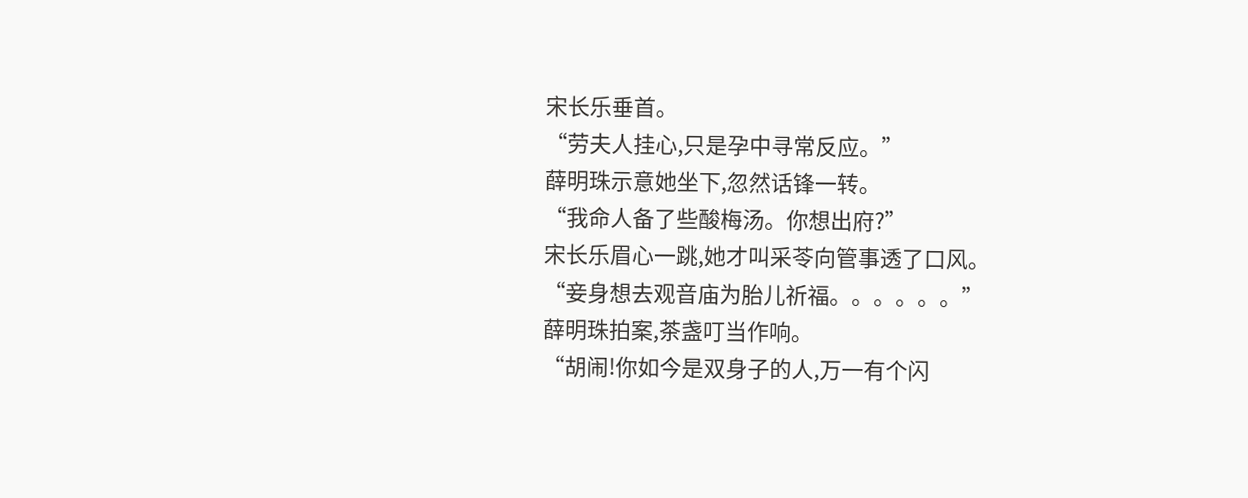宋长乐垂首。
“劳夫人挂心,只是孕中寻常反应。”
薛明珠示意她坐下,忽然话锋一转。
“我命人备了些酸梅汤。你想出府?”
宋长乐眉心一跳,她才叫采苓向管事透了口风。
“妾身想去观音庙为胎儿祈福。。。。。。”
薛明珠拍案,茶盏叮当作响。
“胡闹!你如今是双身子的人,万一有个闪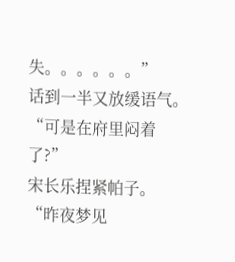失。。。。。。”
话到一半又放缓语气。
“可是在府里闷着了?”
宋长乐捏紧帕子。
“昨夜梦见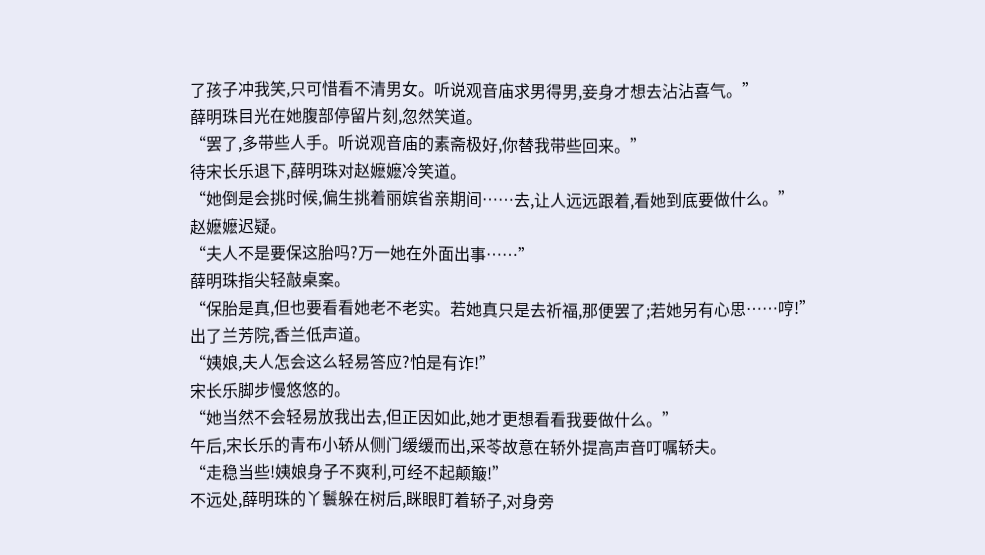了孩子冲我笑,只可惜看不清男女。听说观音庙求男得男,妾身才想去沾沾喜气。”
薛明珠目光在她腹部停留片刻,忽然笑道。
“罢了,多带些人手。听说观音庙的素斋极好,你替我带些回来。”
待宋长乐退下,薛明珠对赵嬷嬷冷笑道。
“她倒是会挑时候,偏生挑着丽嫔省亲期间……去,让人远远跟着,看她到底要做什么。”
赵嬷嬷迟疑。
“夫人不是要保这胎吗?万一她在外面出事……”
薛明珠指尖轻敲桌案。
“保胎是真,但也要看看她老不老实。若她真只是去祈福,那便罢了;若她另有心思……哼!”
出了兰芳院,香兰低声道。
“姨娘,夫人怎会这么轻易答应?怕是有诈!”
宋长乐脚步慢悠悠的。
“她当然不会轻易放我出去,但正因如此,她才更想看看我要做什么。”
午后,宋长乐的青布小轿从侧门缓缓而出,采苓故意在轿外提高声音叮嘱轿夫。
“走稳当些!姨娘身子不爽利,可经不起颠簸!”
不远处,薛明珠的丫鬟躲在树后,眯眼盯着轿子,对身旁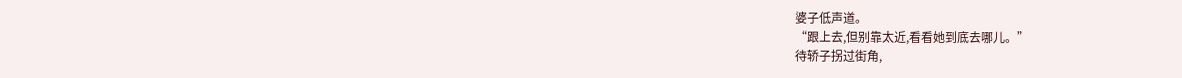婆子低声道。
“跟上去,但别靠太近,看看她到底去哪儿。”
待轿子拐过街角,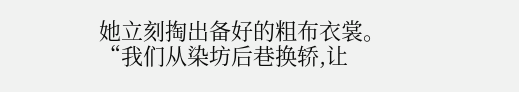她立刻掏出备好的粗布衣裳。
“我们从染坊后巷换轿,让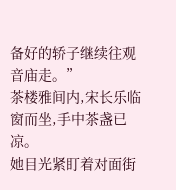备好的轿子继续往观音庙走。”
茶楼雅间内,宋长乐临窗而坐,手中茶盏已凉。
她目光紧盯着对面街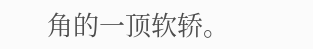角的一顶软轿。